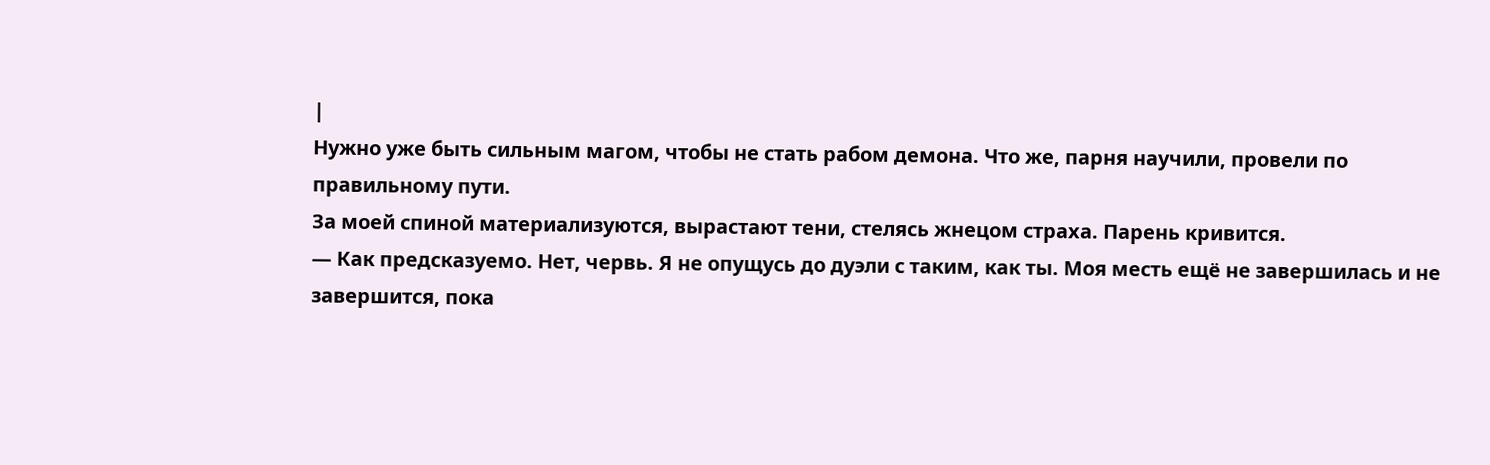|
Нужно уже быть сильным магом, чтобы не стать рабом демона. Что же, парня научили, провели по правильному пути.
За моей спиной материализуются, вырастают тени, стелясь жнецом страха. Парень кривится.
— Как предсказуемо. Нет, червь. Я не опущусь до дуэли с таким, как ты. Моя месть ещё не завершилась и не завершится, пока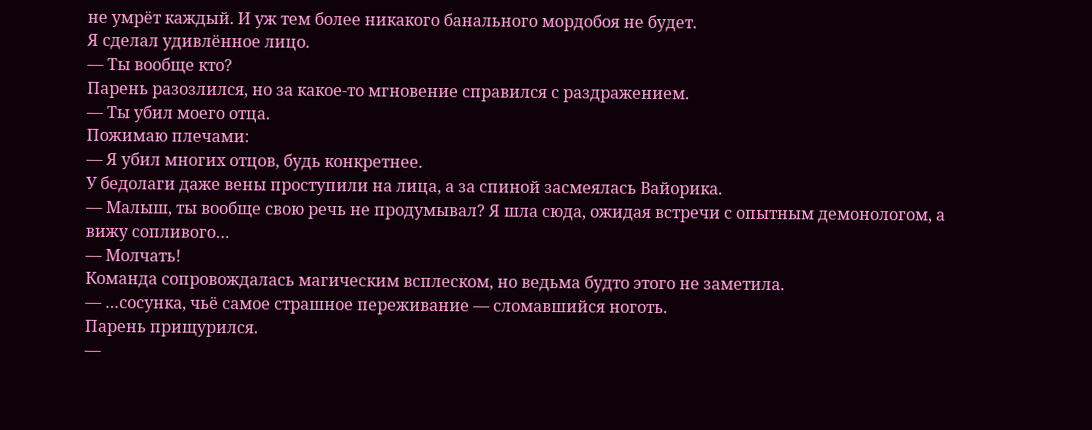не умрёт каждый. И уж тем более никакого банального мордобоя не будет.
Я сделал удивлённое лицо.
— Ты вообще кто?
Парень разозлился, но за какое-то мгновение справился с раздражением.
— Ты убил моего отца.
Пожимаю плечами:
— Я убил многих отцов, будь конкретнее.
У бедолаги даже вены проступили на лица, а за спиной засмеялась Вайорика.
— Малыш, ты вообще свою речь не продумывал? Я шла сюда, ожидая встречи с опытным демонологом, а вижу сопливого…
— Молчать!
Команда сопровождалась магическим всплеском, но ведьма будто этого не заметила.
— …сосунка, чьё самое страшное переживание — сломавшийся ноготь.
Парень прищурился.
—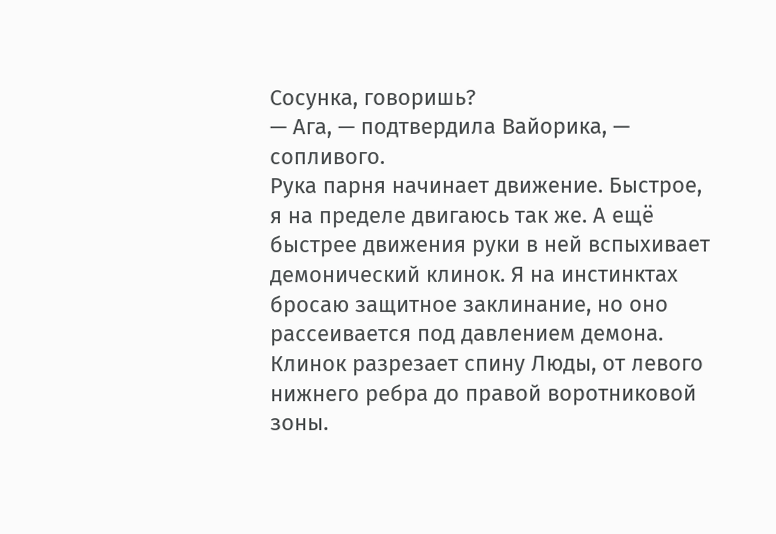Сосунка, говоришь?
— Ага, — подтвердила Вайорика, — сопливого.
Рука парня начинает движение. Быстрое, я на пределе двигаюсь так же. А ещё быстрее движения руки в ней вспыхивает демонический клинок. Я на инстинктах бросаю защитное заклинание, но оно рассеивается под давлением демона. Клинок разрезает спину Люды, от левого нижнего ребра до правой воротниковой зоны.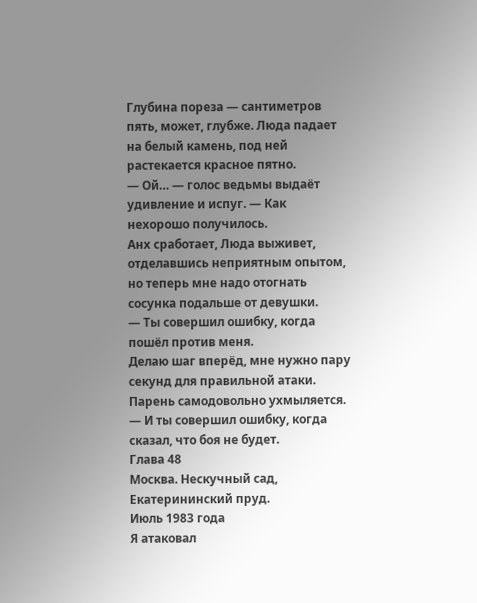Глубина пореза — сантиметров пять, может, глубже. Люда падает на белый камень, под ней растекается красное пятно.
— Ой… — голос ведьмы выдаёт удивление и испуг. — Как нехорошо получилось.
Анх сработает, Люда выживет, отделавшись неприятным опытом, но теперь мне надо отогнать сосунка подальше от девушки.
— Ты совершил ошибку, когда пошёл против меня.
Делаю шаг вперёд, мне нужно пару секунд для правильной атаки. Парень самодовольно ухмыляется.
— И ты совершил ошибку, когда сказал, что боя не будет.
Глава 48
Москва. Нескучный сад, Екатерининский пруд.
Июль 1983 года
Я атаковал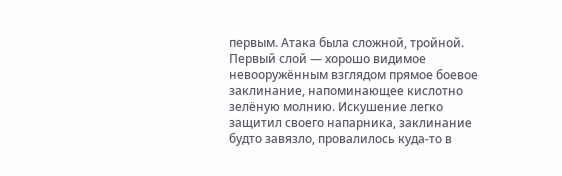первым. Атака была сложной, тройной. Первый слой — хорошо видимое невооружённым взглядом прямое боевое заклинание, напоминающее кислотно зелёную молнию. Искушение легко защитил своего напарника, заклинание будто завязло, провалилось куда-то в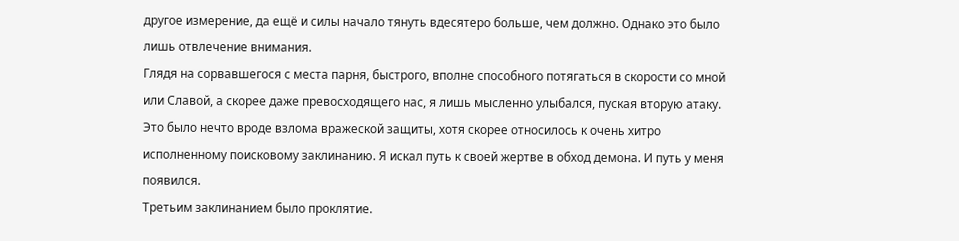другое измерение, да ещё и силы начало тянуть вдесятеро больше, чем должно. Однако это было лишь отвлечение внимания.
Глядя на сорвавшегося с места парня, быстрого, вполне способного потягаться в скорости со мной или Славой, а скорее даже превосходящего нас, я лишь мысленно улыбался, пуская вторую атаку. Это было нечто вроде взлома вражеской защиты, хотя скорее относилось к очень хитро исполненному поисковому заклинанию. Я искал путь к своей жертве в обход демона. И путь у меня появился.
Третьим заклинанием было проклятие.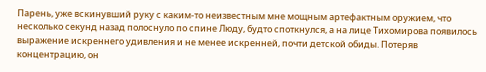Парень, уже вскинувший руку с каким-то неизвестным мне мощным артефактным оружием, что несколько секунд назад полоснуло по спине Люду, будто споткнулся, а на лице Тихомирова появилось выражение искреннего удивления и не менее искренней, почти детской обиды. Потеряв концентрацию, он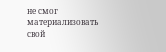не смог материализовать свой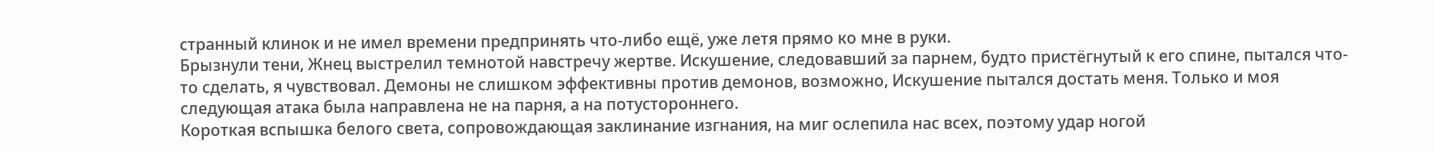странный клинок и не имел времени предпринять что-либо ещё, уже летя прямо ко мне в руки.
Брызнули тени, Жнец выстрелил темнотой навстречу жертве. Искушение, следовавший за парнем, будто пристёгнутый к его спине, пытался что-то сделать, я чувствовал. Демоны не слишком эффективны против демонов, возможно, Искушение пытался достать меня. Только и моя следующая атака была направлена не на парня, а на потустороннего.
Короткая вспышка белого света, сопровождающая заклинание изгнания, на миг ослепила нас всех, поэтому удар ногой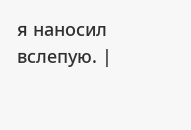я наносил вслепую. |